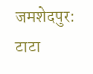जमशेदपुर: टाटा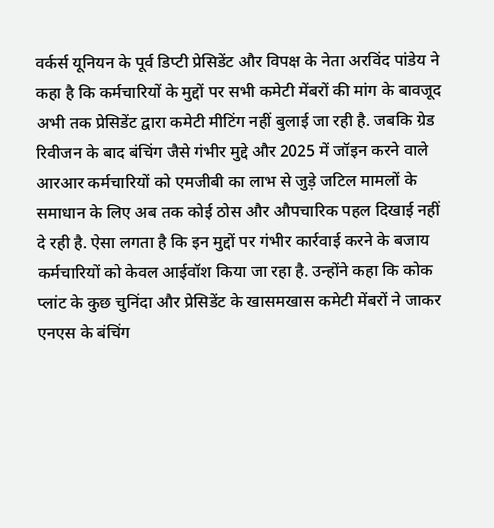वर्कर्स यूनियन के पूर्व डिप्टी प्रेसिडेंट और विपक्ष के नेता अरविंद पांडेय ने कहा है कि कर्मचारियों के मुद्दों पर सभी कमेटी मेंबरों की मांग के बावजूद अभी तक प्रेसिडेंट द्वारा कमेटी मीटिंग नहीं बुलाई जा रही है. जबकि ग्रेड रिवीजन के बाद बंचिंग जैसे गंभीर मुद्दे और 2025 में जॉइन करने वाले आरआर कर्मचारियों को एमजीबी का लाभ से जुड़े जटिल मामलों के समाधान के लिए अब तक कोई ठोस और औपचारिक पहल दिखाई नहीं दे रही है. ऐसा लगता है कि इन मुद्दों पर गंभीर कार्रवाई करने के बजाय कर्मचारियों को केवल आईवॉश किया जा रहा है. उन्होंने कहा कि कोक प्लांट के कुछ चुनिंदा और प्रेसिडेंट के खासमखास कमेटी मेंबरों ने जाकर एनएस के बंचिंग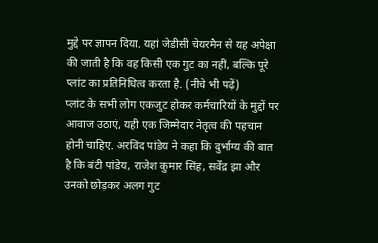मुद्दे पर ज्ञापन दिया. यहां जेडीसी चेयरमैन से यह अपेक्षा की जाती है कि वह किसी एक गुट का नहीं, बल्कि पूरे प्लांट का प्रतिनिधित्व करता है. (नीचे भी पढ़ें)
प्लांट के सभी लोग एकजुट होकर कर्मचारियों के मुद्दों पर आवाज उठाएं, यही एक जिम्मेदार नेतृत्व की पहचान होनी चाहिए. अरविंद पांडेय ने कहा कि दुर्भाग्य की बात है कि बंटी पांडेय, राजेश कुमार सिंह, सर्वेंद्र झा और उनको छोड़कर अलग गुट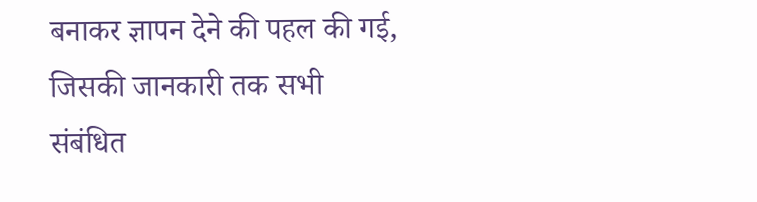बनाकर ज्ञापन देने की पहल की गई, जिसकी जानकारी तक सभी संबंधित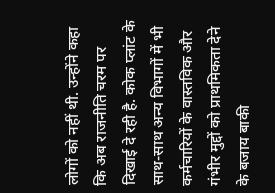लोगों को नहीं थी. उन्होंने कहा कि अब राजनीति चरम पर दिखाई दे रही है. कोक प्लांट के साथ-साथ अन्य विभागों में भी कर्मचारियों के वास्तविक और गंभीर मुद्दों को प्राथमिकता देने के बजाय बाकी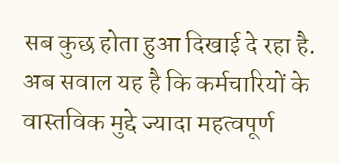सब कुछ होता हुआ दिखाई दे रहा है. अब सवाल यह है कि कर्मचारियों के वास्तविक मुद्दे ज्यादा महत्वपूर्ण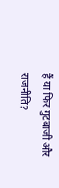हैं या फिर गुटबाजी और राजनीति?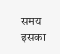समय इसका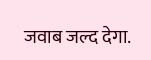जवाब जल्द देगा.